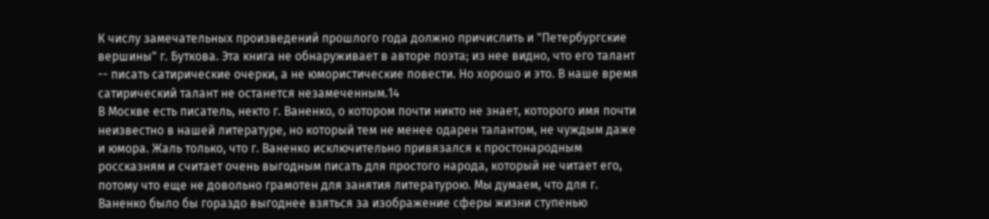К числу замечательных произведений прошлого года должно причислить и "Петербургские вершины" г. Буткова. Эта книга не обнаруживает в авторе поэта; из нее видно, что его талант -- писать сатирические очерки, а не юмористические повести. Но хорошо и это. В наше время сатирический талант не останется незамеченным.14
В Москве есть писатель, некто г. Ваненко, о котором почти никто не знает, которого имя почти неизвестно в нашей литературе, но который тем не менее одарен талантом, не чуждым даже и юмора. Жаль только, что г. Ваненко исключительно привязался к простонародным россказням и считает очень выгодным писать для простого народа, который не читает его, потому что еще не довольно грамотен для занятия литературою. Мы думаем, что для г. Ваненко было бы гораздо выгоднее взяться за изображение сферы жизни ступенью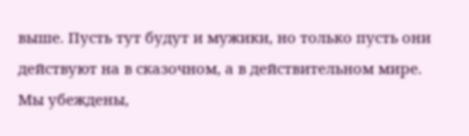выше. Пусть тут будут и мужики, но только пусть они действуют на в сказочном, а в действительном мире. Мы убеждены,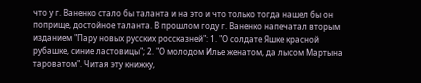что у г. Ваненко стало бы таланта и на это и что только тогда нашел бы он поприще, достойное таланта. В прошлом году г. Ваненко напечатал вторым изданием "Пару новых русских россказней": 1. "О солдате Яшке красной рубашке, синие ластовицы"; 2. "О молодом Илье женатом, да лысом Мартына тароватом". Читая эту книжку,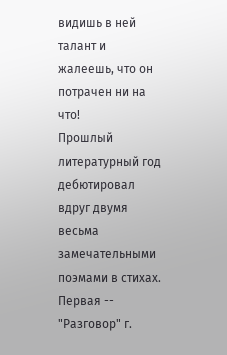видишь в ней талант и жалеешь, что он потрачен ни на что!
Прошлый литературный год дебютировал вдруг двумя весьма замечательными поэмами в стихах. Первая -- "Разговор" г.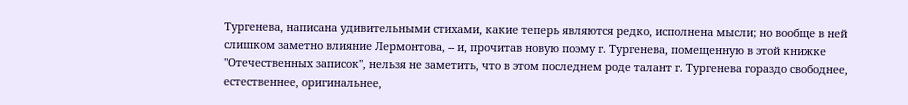Тургенева, написана удивительными стихами, какие теперь являются редко, исполнена мысли; но вообще в ней слишком заметно влияние Лермонтова, -- и, прочитав новую поэму г. Тургенева, помещенную в этой книжке "Отечественных записок", нельзя не заметить, что в этом последнем роде талант г. Тургенева гораздо свободнее, естественнее, оригинальнее,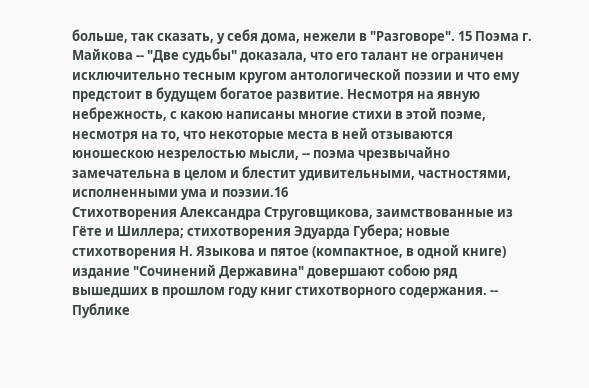больше, так сказать, у себя дома, нежели в "Разговоре". 15 Поэма г. Майкова -- "Две судьбы" доказала, что его талант не ограничен исключительно тесным кругом антологической поэзии и что ему предстоит в будущем богатое развитие. Несмотря на явную небрежность, с какою написаны многие стихи в этой поэме, несмотря на то, что некоторые места в ней отзываются юношескою незрелостью мысли, -- поэма чрезвычайно замечательна в целом и блестит удивительными, частностями, исполненными ума и поэзии.16
Стихотворения Александра Струговщикова, заимствованные из Гёте и Шиллера; стихотворения Эдуарда Губера; новые стихотворения Н. Языкова и пятое (компактное, в одной книге) издание "Сочинений Державина" довершают собою ряд вышедших в прошлом году книг стихотворного содержания. -- Публике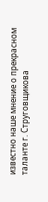известно наше мнение о прекрасном таланте г. Струговщикова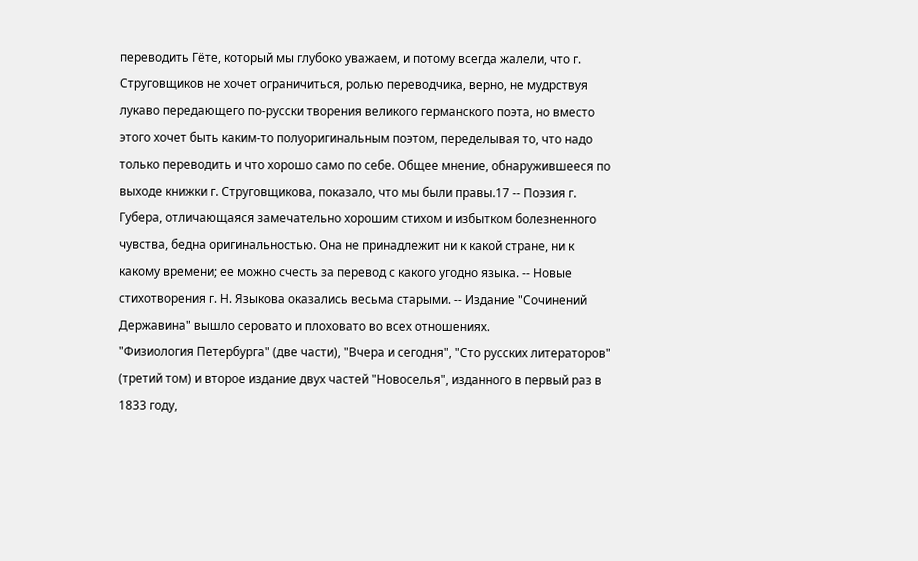переводить Гёте, который мы глубоко уважаем, и потому всегда жалели, что г. Струговщиков не хочет ограничиться, ролью переводчика, верно, не мудрствуя лукаво передающего по-русски творения великого германского поэта, но вместо этого хочет быть каким-то полуоригинальным поэтом, переделывая то, что надо только переводить и что хорошо само по себе. Общее мнение, обнаружившееся по выходе книжки г. Струговщикова, показало, что мы были правы.17 -- Поэзия г. Губера, отличающаяся замечательно хорошим стихом и избытком болезненного чувства, бедна оригинальностью. Она не принадлежит ни к какой стране, ни к какому времени; ее можно счесть за перевод с какого угодно языка. -- Новые стихотворения г. Н. Языкова оказались весьма старыми. -- Издание "Сочинений Державина" вышло серовато и плоховато во всех отношениях.
"Физиология Петербурга" (две части), "Вчера и сегодня", "Сто русских литераторов" (третий том) и второе издание двух частей "Новоселья", изданного в первый раз в 1833 году,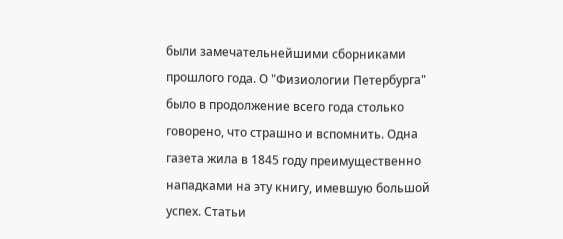были замечательнейшими сборниками прошлого года. О "Физиологии Петербурга" было в продолжение всего года столько говорено, что страшно и вспомнить. Одна газета жила в 1845 году преимущественно нападками на эту книгу, имевшую большой успех. Статьи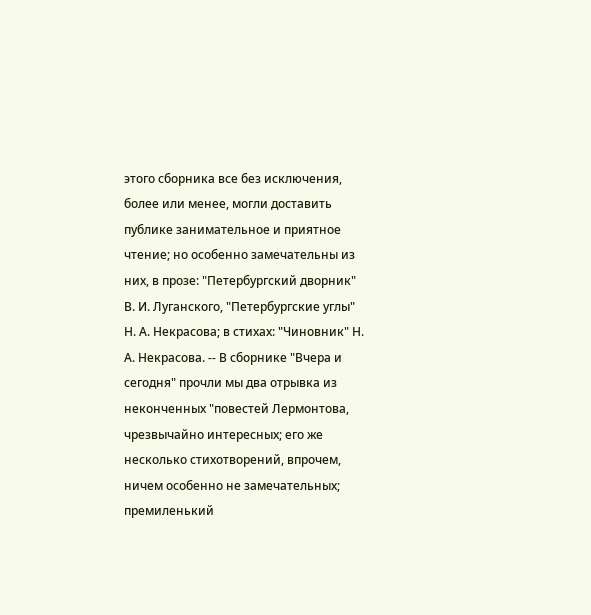этого сборника все без исключения, более или менее, могли доставить публике занимательное и приятное чтение; но особенно замечательны из них, в прозе: "Петербургский дворник" В. И. Луганского, "Петербургские углы" Н. А. Некрасова; в стихах: "Чиновник" Н. А. Некрасова. -- В сборнике "Вчера и сегодня" прочли мы два отрывка из неконченных "повестей Лермонтова, чрезвычайно интересных; его же несколько стихотворений, впрочем, ничем особенно не замечательных; премиленький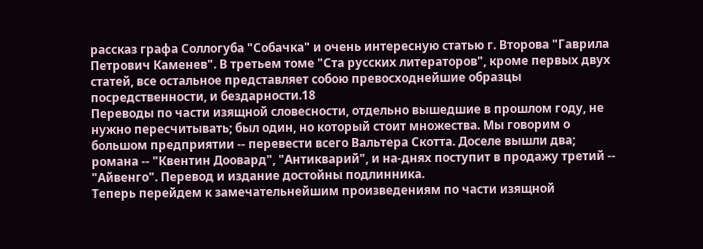рассказ графа Соллогуба "Собачка" и очень интересную статью г. Второва "Гаврила Петрович Каменев". В третьем томе "Ста русских литераторов", кроме первых двух статей, все остальное представляет собою превосходнейшие образцы посредственности, и бездарности.18
Переводы по части изящной словесности, отдельно вышедшие в прошлом году, не нужно пересчитывать; был один, но который стоит множества. Мы говорим о большом предприятии -- перевести всего Вальтера Скотта. Доселе вышли два; романа -- "Квентин Доовард", "Антикварий", и на-днях поступит в продажу третий -- "Айвенго". Перевод и издание достойны подлинника.
Теперь перейдем к замечательнейшим произведениям по части изящной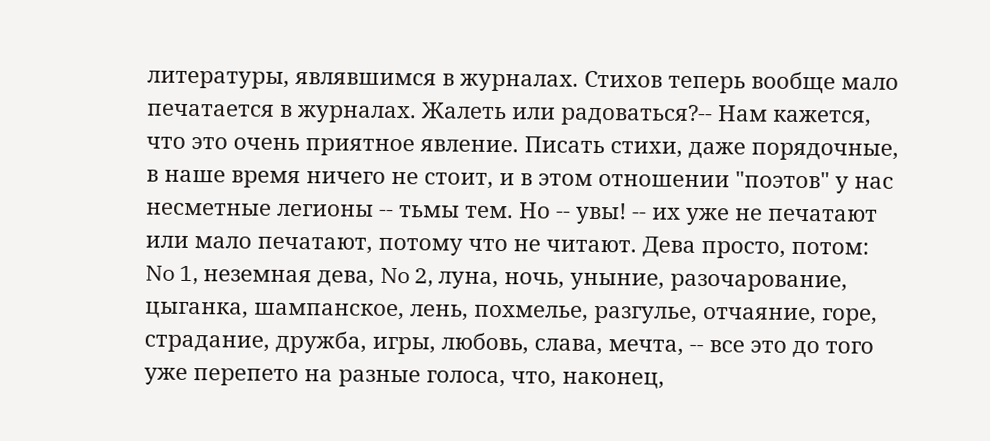литературы, являвшимся в журналах. Стихов теперь вообще мало печатается в журналах. Жалеть или радоваться?-- Нам кажется, что это очень приятное явление. Писать стихи, даже порядочные, в наше время ничего не стоит, и в этом отношении "поэтов" у нас несметные легионы -- тьмы тем. Но -- увы! -- их уже не печатают или мало печатают, потому что не читают. Дева просто, потом: No 1, неземная дева, No 2, луна, ночь, уныние, разочарование, цыганка, шампанское, лень, похмелье, разгулье, отчаяние, горе, страдание, дружба, игры, любовь, слава, мечта, -- все это до того уже перепето на разные голоса, что, наконец,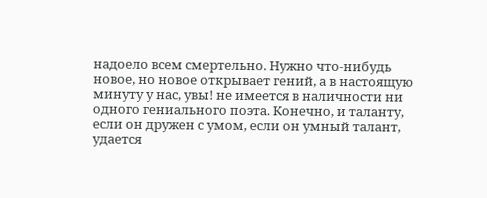надоело всем смертельно. Нужно что-нибудь новое, но новое открывает гений, а в настоящую минуту у нас, увы! не имеется в наличности ни одного гениального поэта. Конечно, и таланту, если он дружен с умом, если он умный талант, удается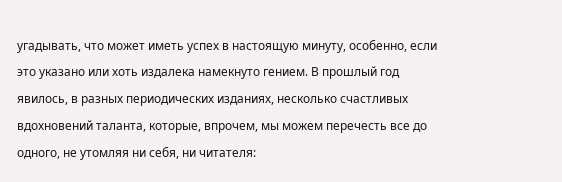угадывать, что может иметь успех в настоящую минуту, особенно, если это указано или хоть издалека намекнуто гением. В прошлый год явилось, в разных периодических изданиях, несколько счастливых вдохновений таланта, которые, впрочем, мы можем перечесть все до одного, не утомляя ни себя, ни читателя: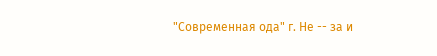"Современная ода" г. Не -- за и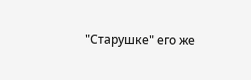"Старушке" его же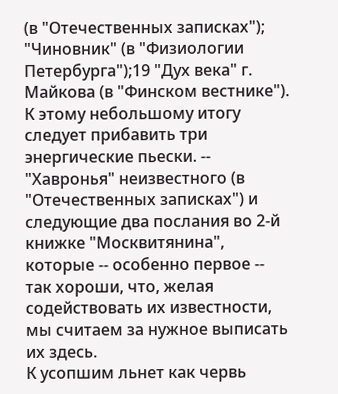(в "Отечественных записках"); "Чиновник" (в "Физиологии Петербурга");19 "Дух века" г. Майкова (в "Финском вестнике"). К этому небольшому итогу следует прибавить три энергические пьески. -- "Хавронья" неизвестного (в "Отечественных записках") и следующие два послания во 2-й книжке "Москвитянина", которые -- особенно первое -- так хороши, что, желая содействовать их известности, мы считаем за нужное выписать их здесь.
К усопшим льнет как червь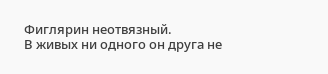Фиглярин неотвязный.
В живых ни одного он друга не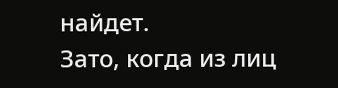найдет.
Зато, когда из лиц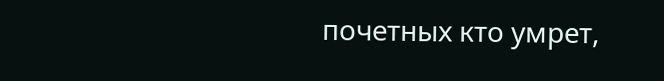почетных кто умрет,